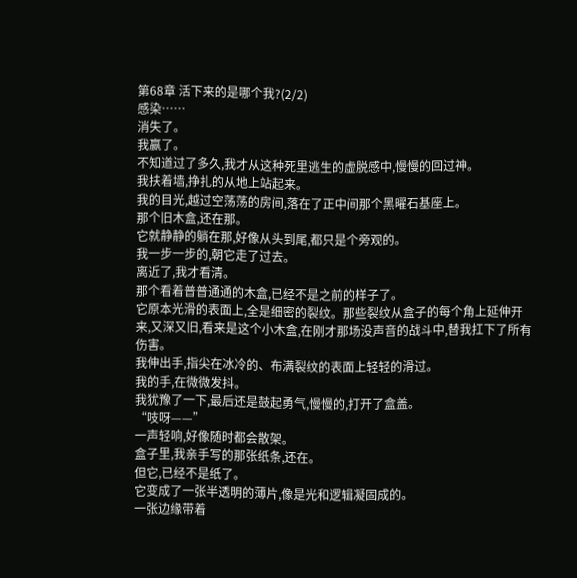第68章 活下来的是哪个我?(2/2)
感染……
消失了。
我赢了。
不知道过了多久,我才从这种死里逃生的虚脱感中,慢慢的回过神。
我扶着墙,挣扎的从地上站起来。
我的目光,越过空荡荡的房间,落在了正中间那个黑曜石基座上。
那个旧木盒,还在那。
它就静静的躺在那,好像从头到尾,都只是个旁观的。
我一步一步的,朝它走了过去。
离近了,我才看清。
那个看着普普通通的木盒,已经不是之前的样子了。
它原本光滑的表面上,全是细密的裂纹。那些裂纹从盒子的每个角上延伸开来,又深又旧,看来是这个小木盒,在刚才那场没声音的战斗中,替我扛下了所有伤害。
我伸出手,指尖在冰冷的、布满裂纹的表面上轻轻的滑过。
我的手,在微微发抖。
我犹豫了一下,最后还是鼓起勇气,慢慢的,打开了盒盖。
“吱呀——”
一声轻响,好像随时都会散架。
盒子里,我亲手写的那张纸条,还在。
但它,已经不是纸了。
它变成了一张半透明的薄片,像是光和逻辑凝固成的。
一张边缘带着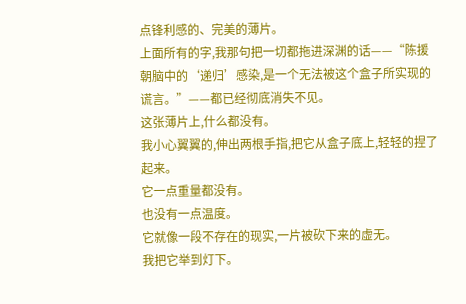点锋利感的、完美的薄片。
上面所有的字,我那句把一切都拖进深渊的话——“陈援朝脑中的‘递归’感染,是一个无法被这个盒子所实现的谎言。”——都已经彻底消失不见。
这张薄片上,什么都没有。
我小心翼翼的,伸出两根手指,把它从盒子底上,轻轻的捏了起来。
它一点重量都没有。
也没有一点温度。
它就像一段不存在的现实,一片被砍下来的虚无。
我把它举到灯下。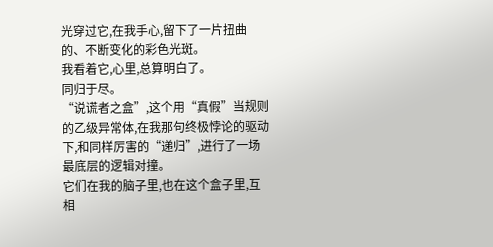光穿过它,在我手心,留下了一片扭曲的、不断变化的彩色光斑。
我看着它,心里,总算明白了。
同归于尽。
“说谎者之盒”,这个用“真假”当规则的乙级异常体,在我那句终极悖论的驱动下,和同样厉害的“递归”,进行了一场最底层的逻辑对撞。
它们在我的脑子里,也在这个盒子里,互相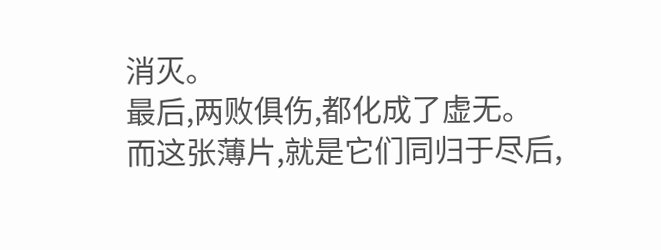消灭。
最后,两败俱伤,都化成了虚无。
而这张薄片,就是它们同归于尽后,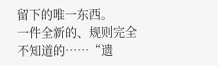留下的唯一东西。
一件全新的、规则完全不知道的……“遗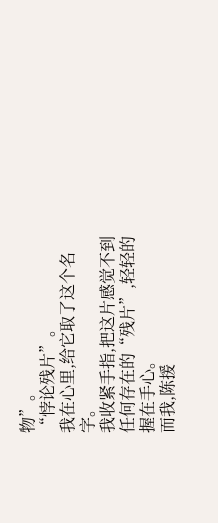物”。
“悖论残片”。
我在心里,给它取了这个名字。
我收紧手指,把这片感觉不到任何存在的“残片”,轻轻的握在手心。
而我,陈援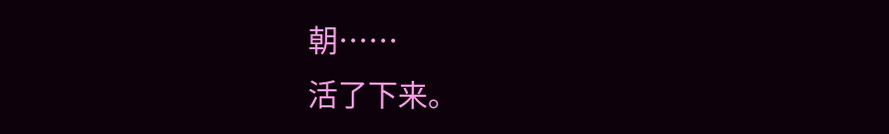朝……
活了下来。